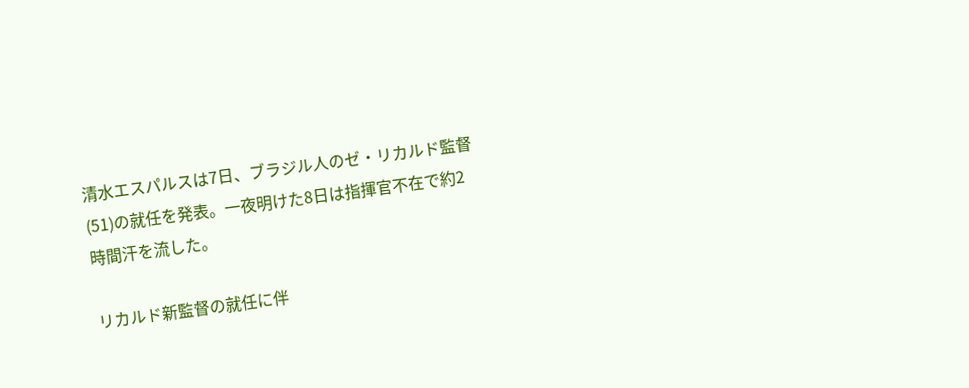清水エスパルスは7日、ブラジル人のゼ・リカルド監督(51)の就任を発表。一夜明けた8日は指揮官不在で約2時間汗を流した。

リカルド新監督の就任に伴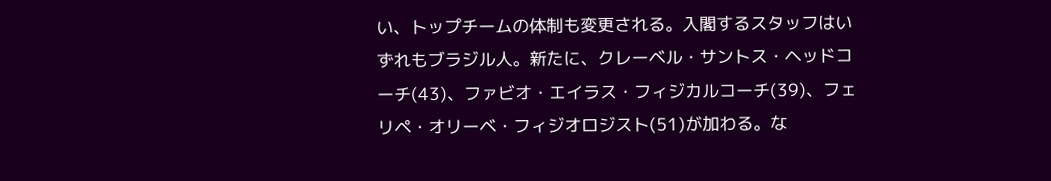い、トップチームの体制も変更される。入閣するスタッフはいずれもブラジル人。新たに、クレーベル・サントス・ヘッドコーチ(43)、ファビオ・エイラス・フィジカルコーチ(39)、フェリペ・オリーベ・フィジオロジスト(51)が加わる。な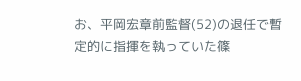お、平岡宏章前監督(52)の退任で暫定的に指揮を執っていた篠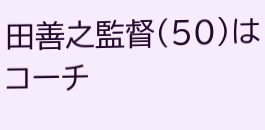田善之監督(50)はコーチ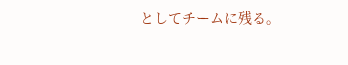としてチームに残る。